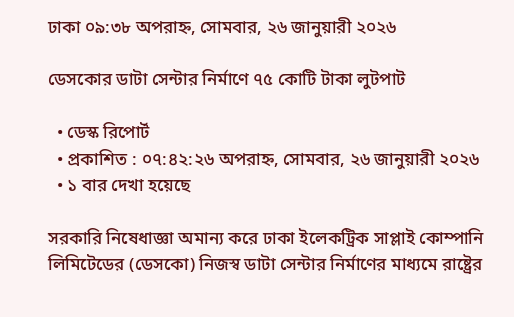ঢাকা ০৯:৩৮ অপরাহ্ন, সোমবার, ২৬ জানুয়ারী ২০২৬

ডেসকোর ডাটা সেন্টার নির্মাণে ৭৫ কোটি টাকা লুটপাট

  • ডেস্ক রিপোর্ট
  • প্রকাশিত : ০৭:৪২:২৬ অপরাহ্ন, সোমবার, ২৬ জানুয়ারী ২০২৬
  • ১ বার দেখা হয়েছে

সরকারি নিষেধাজ্ঞা অমান্য করে ঢাকা ইলেকট্রিক সাপ্লাই কোম্পানি লিমিটেডের (ডেসকো) নিজস্ব ডাটা সেন্টার নির্মাণের মাধ্যমে রাষ্ট্রের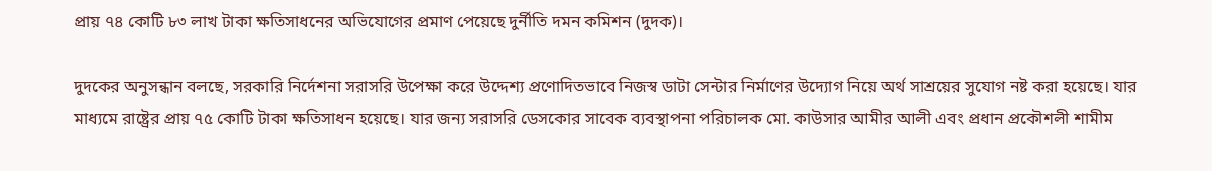প্রায় ৭৪ কোটি ৮৩ লাখ টাকা ক্ষতিসাধনের অভিযোগের প্রমাণ পেয়েছে দুর্নীতি দমন কমিশন (দুদক)।

দুদকের অনুসন্ধান বলছে, সরকারি নির্দেশনা সরাসরি উপেক্ষা করে উদ্দেশ্য প্রণোদিতভাবে নিজস্ব ডাটা সেন্টার নির্মাণের উদ্যোগ নিয়ে অর্থ সাশ্রয়ের সুযোগ নষ্ট করা হয়েছে। যার মাধ্যমে রাষ্ট্রের প্রায় ৭৫ কোটি টাকা ক্ষতিসাধন হয়েছে। যার জন্য সরাসরি ডেসকোর সাবেক ব্যবস্থাপনা পরিচালক মো. কাউসার আমীর আলী এবং প্রধান প্রকৌশলী শামীম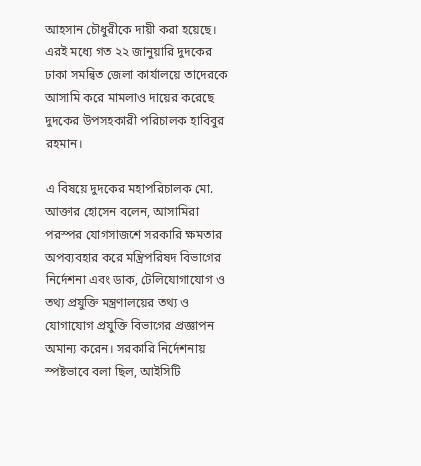আহসান চৌধুরীকে দায়ী করা হয়েছে। এরই মধ্যে গত ২২ জানুয়ারি দুদকের ঢাকা সমন্বিত জেলা কার্যালয়ে তাদেরকে আসামি করে মামলাও দায়ের করেছে দুদকের উপসহকারী পরিচালক হাবিবুর রহমান।

এ বিষয়ে দুদকের মহাপরিচালক মো. আক্তার হোসেন বলেন, আসামিরা পরস্পর যোগসাজশে সরকারি ক্ষমতার অপব্যবহার করে মন্ত্রিপরিষদ বিভাগের নির্দেশনা এবং ডাক, টেলিযোগাযোগ ও তথ্য প্রযুক্তি মন্ত্রণালয়ের তথ্য ও যোগাযোগ প্রযুক্তি বিভাগের প্রজ্ঞাপন অমান্য করেন। সরকারি নির্দেশনায় স্পষ্টভাবে বলা ছিল, আইসিটি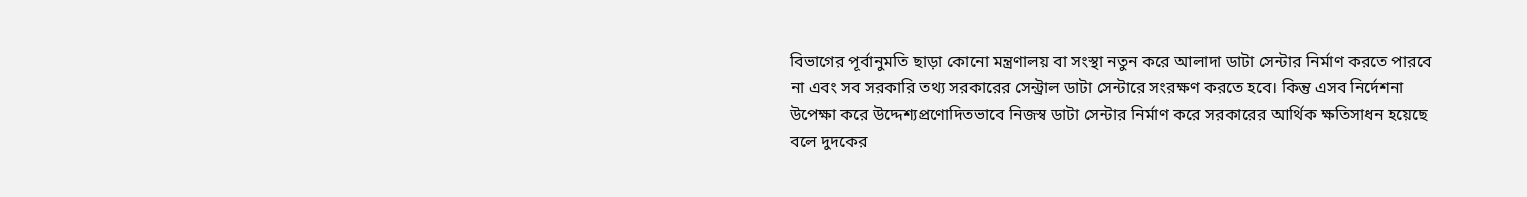বিভাগের পূর্বানুমতি ছাড়া কোনো মন্ত্রণালয় বা সংস্থা নতুন করে আলাদা ডাটা সেন্টার নির্মাণ করতে পারবে না এবং সব সরকারি তথ্য সরকারের সেন্ট্রাল ডাটা সেন্টারে সংরক্ষণ করতে হবে। কিন্তু এসব নির্দেশনা উপেক্ষা করে উদ্দেশ্যপ্রণোদিতভাবে নিজস্ব ডাটা সেন্টার নির্মাণ করে সরকারের আর্থিক ক্ষতিসাধন হয়েছে বলে দুদকের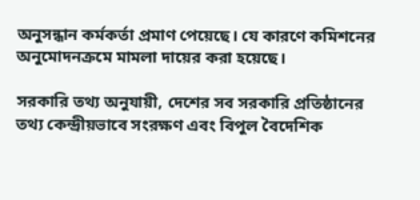অনুসন্ধান কর্মকর্তা প্রমাণ পেয়েছে। যে কারণে কমিশনের অনুমোদনক্রমে মামলা দায়ের করা হয়েছে।

সরকারি তথ্য অনুযায়ী, দেশের সব সরকারি প্রতিষ্ঠানের তথ্য কেন্দ্রীয়ভাবে সংরক্ষণ এবং বিপুল বৈদেশিক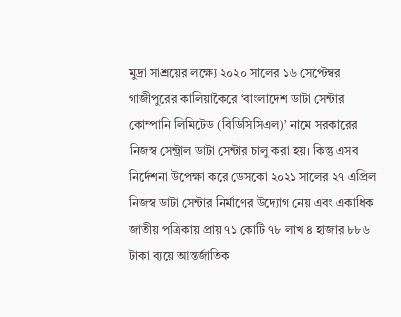মুদ্রা সাশ্রয়ের লক্ষ্যে ২০২০ সালের ১৬ সেপ্টেম্বর গাজীপুরের কালিয়াকৈরে ‘বাংলাদেশ ডাটা সেন্টার কোম্পানি লিমিটেড (বিডিসিসিএল)’ নামে সরকারের নিজস্ব সেন্ট্রাল ডাটা সেন্টার চালু করা হয়। কিন্তু এসব নির্দেশনা উপেক্ষা করে ডেসকো ২০২১ সালের ২৭ এপ্রিল নিজস্ব ডাটা সেন্টার নির্মাণের উদ্যোগ নেয় এবং একাধিক জাতীয় পত্রিকায় প্রায় ৭১ কোটি ৭৮ লাখ ৪ হাজার ৮৮৬ টাকা ব্যয়ে আন্তর্জাতিক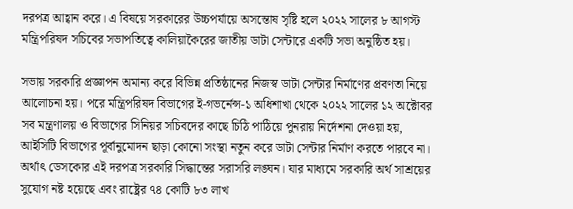দরপত্র আহ্বান করে। এ বিষয়ে সরকারের উচ্চপর্যায়ে অসন্তোষ সৃষ্টি হলে ২০২২ সালের ৮ আগস্ট মন্ত্রিপরিষদ সচিবের সভাপতিত্বে কালিয়াকৈরের জাতীয় ডাটা সেন্টারে একটি সভা অনুষ্ঠিত হয়।

সভায় সরকারি প্রজ্ঞাপন অমান্য করে বিভিন্ন প্রতিষ্ঠানের নিজস্ব ডাটা সেন্টার নির্মাণের প্রবণতা নিয়ে আলোচনা হয়। পরে মন্ত্রিপরিষদ বিভাগের ই-গভর্নেন্স-১ অধিশাখা থেকে ২০২২ সালের ১২ অক্টোবর সব মন্ত্রণালয় ও বিভাগের সিনিয়র সচিবদের কাছে চিঠি পাঠিয়ে পুনরায় নির্দেশনা দেওয়া হয়, আইসিটি বিভাগের পূর্বানুমোদন ছাড়া কোনো সংস্থা নতুন করে ডাটা সেন্টার নির্মাণ করতে পারবে না। অর্থাৎ ডেসকোর এই দরপত্র সরকারি সিদ্ধান্তের সরাসরি লঙ্ঘন। যার মাধ্যমে সরকারি অর্থ সাশ্রয়ের সুযোগ নষ্ট হয়েছে এবং রাষ্ট্রের ৭৪ কোটি ৮৩ লাখ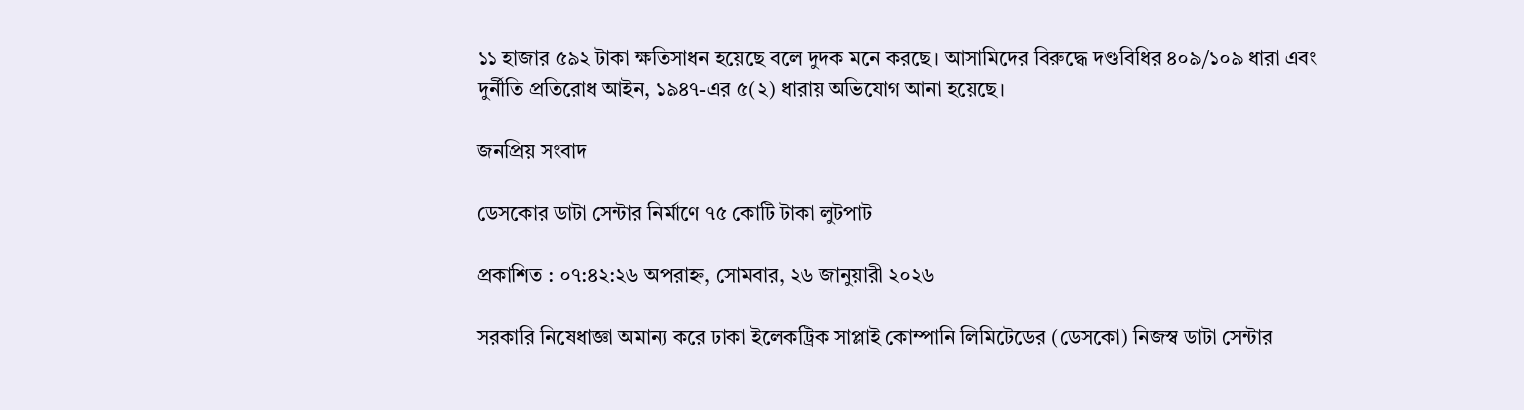১১ হাজার ৫৯২ টাকা ক্ষতিসাধন হয়েছে বলে দুদক মনে করছে। আসামিদের বিরুদ্ধে দণ্ডবিধির ৪০৯/১০৯ ধারা এবং দুর্নীতি প্রতিরোধ আইন, ১৯৪৭-এর ৫(২) ধারায় অভিযোগ আনা হয়েছে।

জনপ্রিয় সংবাদ

ডেসকোর ডাটা সেন্টার নির্মাণে ৭৫ কোটি টাকা লুটপাট

প্রকাশিত : ০৭:৪২:২৬ অপরাহ্ন, সোমবার, ২৬ জানুয়ারী ২০২৬

সরকারি নিষেধাজ্ঞা অমান্য করে ঢাকা ইলেকট্রিক সাপ্লাই কোম্পানি লিমিটেডের (ডেসকো) নিজস্ব ডাটা সেন্টার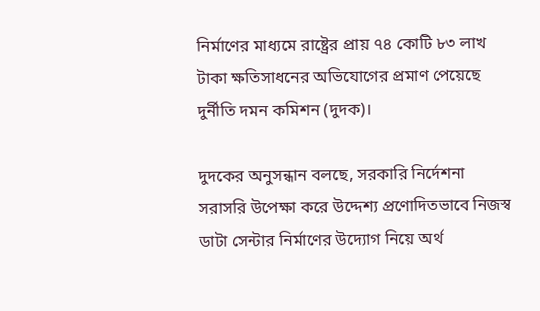নির্মাণের মাধ্যমে রাষ্ট্রের প্রায় ৭৪ কোটি ৮৩ লাখ টাকা ক্ষতিসাধনের অভিযোগের প্রমাণ পেয়েছে দুর্নীতি দমন কমিশন (দুদক)।

দুদকের অনুসন্ধান বলছে, সরকারি নির্দেশনা সরাসরি উপেক্ষা করে উদ্দেশ্য প্রণোদিতভাবে নিজস্ব ডাটা সেন্টার নির্মাণের উদ্যোগ নিয়ে অর্থ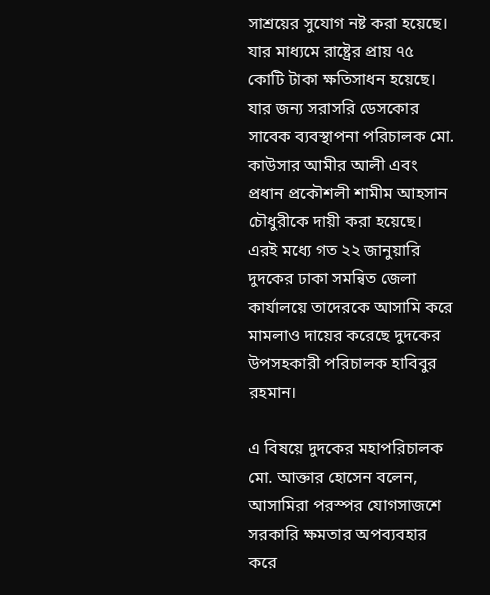সাশ্রয়ের সুযোগ নষ্ট করা হয়েছে। যার মাধ্যমে রাষ্ট্রের প্রায় ৭৫ কোটি টাকা ক্ষতিসাধন হয়েছে। যার জন্য সরাসরি ডেসকোর সাবেক ব্যবস্থাপনা পরিচালক মো. কাউসার আমীর আলী এবং প্রধান প্রকৌশলী শামীম আহসান চৌধুরীকে দায়ী করা হয়েছে। এরই মধ্যে গত ২২ জানুয়ারি দুদকের ঢাকা সমন্বিত জেলা কার্যালয়ে তাদেরকে আসামি করে মামলাও দায়ের করেছে দুদকের উপসহকারী পরিচালক হাবিবুর রহমান।

এ বিষয়ে দুদকের মহাপরিচালক মো. আক্তার হোসেন বলেন, আসামিরা পরস্পর যোগসাজশে সরকারি ক্ষমতার অপব্যবহার করে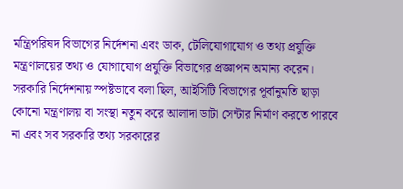মন্ত্রিপরিষদ বিভাগের নির্দেশনা এবং ডাক, টেলিযোগাযোগ ও তথ্য প্রযুক্তি মন্ত্রণালয়ের তথ্য ও যোগাযোগ প্রযুক্তি বিভাগের প্রজ্ঞাপন অমান্য করেন। সরকারি নির্দেশনায় স্পষ্টভাবে বলা ছিল, আইসিটি বিভাগের পূর্বানুমতি ছাড়া কোনো মন্ত্রণালয় বা সংস্থা নতুন করে আলাদা ডাটা সেন্টার নির্মাণ করতে পারবে না এবং সব সরকারি তথ্য সরকারের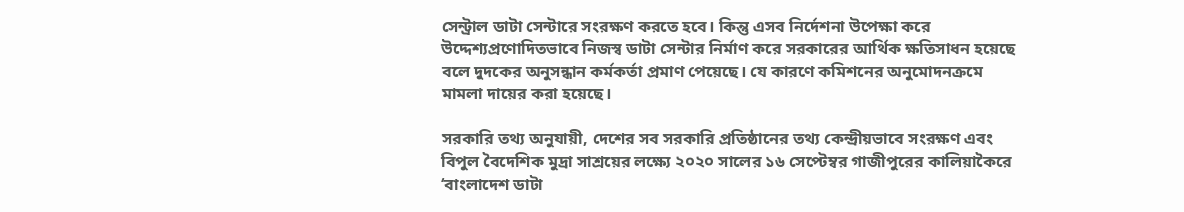সেন্ট্রাল ডাটা সেন্টারে সংরক্ষণ করতে হবে। কিন্তু এসব নির্দেশনা উপেক্ষা করে উদ্দেশ্যপ্রণোদিতভাবে নিজস্ব ডাটা সেন্টার নির্মাণ করে সরকারের আর্থিক ক্ষতিসাধন হয়েছে বলে দুদকের অনুসন্ধান কর্মকর্তা প্রমাণ পেয়েছে। যে কারণে কমিশনের অনুমোদনক্রমে মামলা দায়ের করা হয়েছে।

সরকারি তথ্য অনুযায়ী, দেশের সব সরকারি প্রতিষ্ঠানের তথ্য কেন্দ্রীয়ভাবে সংরক্ষণ এবং বিপুল বৈদেশিক মুদ্রা সাশ্রয়ের লক্ষ্যে ২০২০ সালের ১৬ সেপ্টেম্বর গাজীপুরের কালিয়াকৈরে ‘বাংলাদেশ ডাটা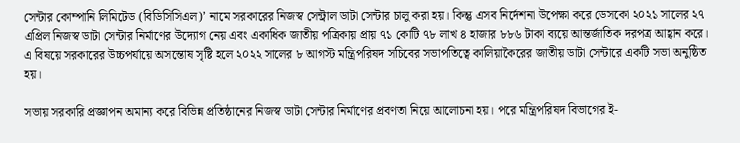সেন্টার কোম্পানি লিমিটেড (বিডিসিসিএল)’ নামে সরকারের নিজস্ব সেন্ট্রাল ডাটা সেন্টার চালু করা হয়। কিন্তু এসব নির্দেশনা উপেক্ষা করে ডেসকো ২০২১ সালের ২৭ এপ্রিল নিজস্ব ডাটা সেন্টার নির্মাণের উদ্যোগ নেয় এবং একাধিক জাতীয় পত্রিকায় প্রায় ৭১ কোটি ৭৮ লাখ ৪ হাজার ৮৮৬ টাকা ব্যয়ে আন্তর্জাতিক দরপত্র আহ্বান করে। এ বিষয়ে সরকারের উচ্চপর্যায়ে অসন্তোষ সৃষ্টি হলে ২০২২ সালের ৮ আগস্ট মন্ত্রিপরিষদ সচিবের সভাপতিত্বে কালিয়াকৈরের জাতীয় ডাটা সেন্টারে একটি সভা অনুষ্ঠিত হয়।

সভায় সরকারি প্রজ্ঞাপন অমান্য করে বিভিন্ন প্রতিষ্ঠানের নিজস্ব ডাটা সেন্টার নির্মাণের প্রবণতা নিয়ে আলোচনা হয়। পরে মন্ত্রিপরিষদ বিভাগের ই-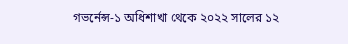গভর্নেন্স-১ অধিশাখা থেকে ২০২২ সালের ১২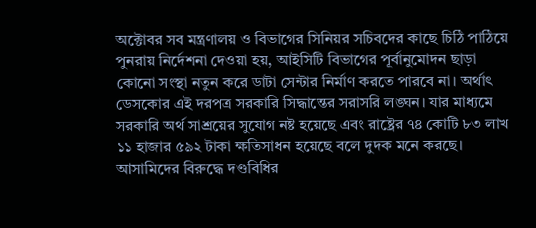অক্টোবর সব মন্ত্রণালয় ও বিভাগের সিনিয়র সচিবদের কাছে চিঠি পাঠিয়ে পুনরায় নির্দেশনা দেওয়া হয়, আইসিটি বিভাগের পূর্বানুমোদন ছাড়া কোনো সংস্থা নতুন করে ডাটা সেন্টার নির্মাণ করতে পারবে না। অর্থাৎ ডেসকোর এই দরপত্র সরকারি সিদ্ধান্তের সরাসরি লঙ্ঘন। যার মাধ্যমে সরকারি অর্থ সাশ্রয়ের সুযোগ নষ্ট হয়েছে এবং রাষ্ট্রের ৭৪ কোটি ৮৩ লাখ ১১ হাজার ৫৯২ টাকা ক্ষতিসাধন হয়েছে বলে দুদক মনে করছে। আসামিদের বিরুদ্ধে দণ্ডবিধির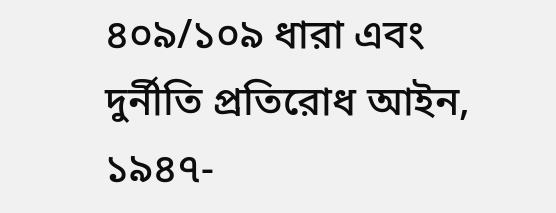৪০৯/১০৯ ধারা এবং দুর্নীতি প্রতিরোধ আইন, ১৯৪৭-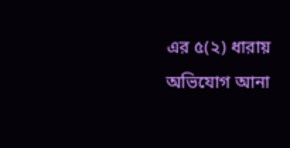এর ৫(২) ধারায় অভিযোগ আনা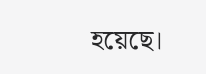হয়েছে।